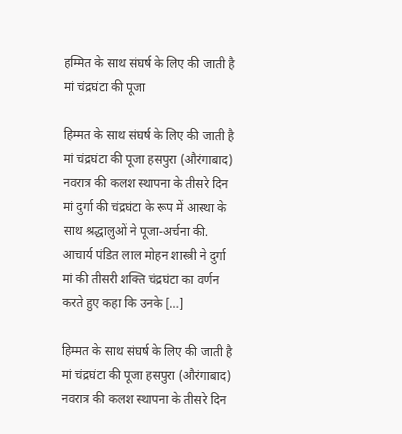हम्मित के साथ संघर्ष के लिए की जाती है मां चंद्रघंटा की पूजा

हिम्मत के साथ संघर्ष के लिए की जाती है मां चंद्रघंटा की पूजा हसपुरा (औरंगाबाद) नवरात्र की कलश स्थापना के तीसरे दिन मां दुर्गा की चंद्रघंटा के रूप में आस्था के साथ श्रद्धालुओं ने पूजा-अर्चना की. आचार्य पंडित लाल मोहन शास्त्री ने दुर्गा मां की तीसरी शक्ति चंद्रघंटा का वर्णन करते हुए कहा कि उनके […]

हिम्मत के साथ संघर्ष के लिए की जाती है मां चंद्रघंटा की पूजा हसपुरा (औरंगाबाद) नवरात्र की कलश स्थापना के तीसरे दिन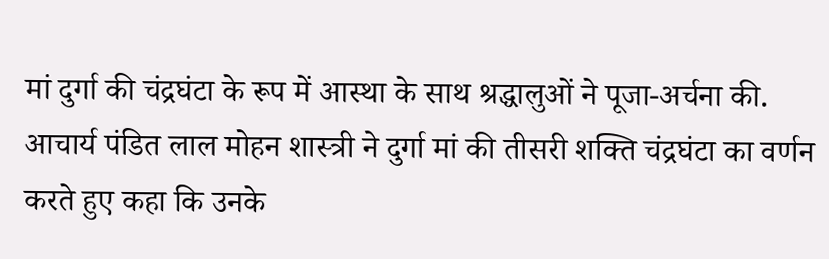मां दुर्गा की चंद्रघंटा के रूप में आस्था के साथ श्रद्धालुओं ने पूजा-अर्चना की. आचार्य पंडित लाल मोहन शास्त्री ने दुर्गा मां की तीसरी शक्ति चंद्रघंटा का वर्णन करते हुए कहा कि उनके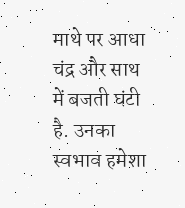माथे पर आधा चंद्र और साथ में बजती घंटी है. उनका स्वभाव हमेशा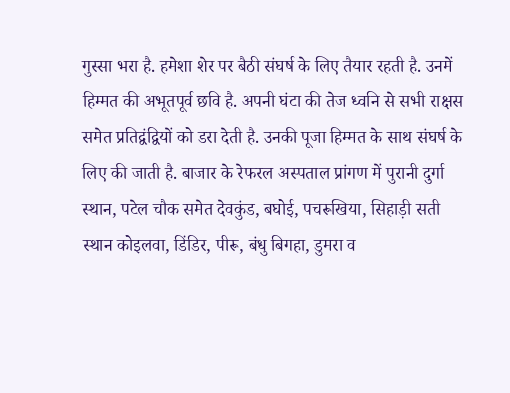गुस्सा भरा है. हमेशा शेर पर बैठी संघर्ष के लिए तैयार रहती है. उनमें हिम्मत की अभूतपूर्व छवि है. अपनी घंटा की तेज ध्वनि से सभी राक्षस समेत प्रतिद्वंद्वियों को डरा देती है. उनकी पूजा हिम्मत के साथ संघर्ष के लिए की जाती है. बाजार के रेफरल अस्पताल प्रांगण में पुरानी दुर्गा स्थान, पटेल चौक समेत देवकुंड, बघोई, पचरूखिया, सिहाड़ी सती स्थान कोइलवा, डिंडिर, पीरू, बंधु बिगहा, डुमरा व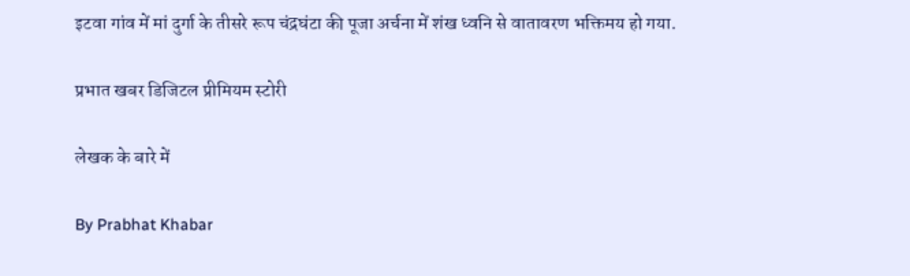इटवा गांव में मां दुर्गा के तीसरे रूप चंद्रघंटा की पूजा अर्चना में शंख ध्वनि से वातावरण भक्तिमय हो गया.

प्रभात खबर डिजिटल प्रीमियम स्टोरी

लेखक के बारे में

By Prabhat Khabar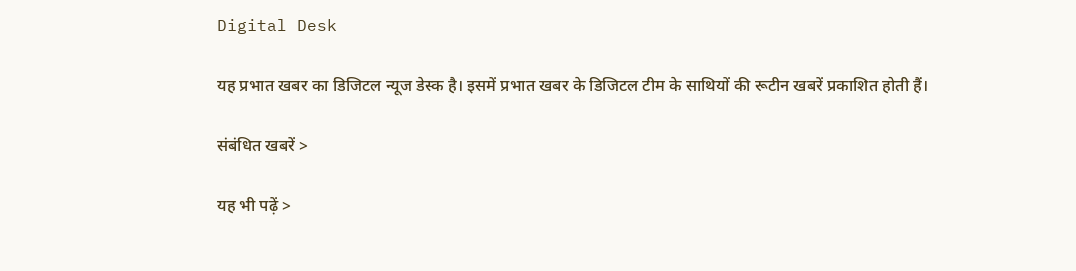Digital Desk

यह प्रभात खबर का डिजिटल न्यूज डेस्क है। इसमें प्रभात खबर के डिजिटल टीम के साथियों की रूटीन खबरें प्रकाशित होती हैं।

संबंधित खबरें >

यह भी पढ़ें >